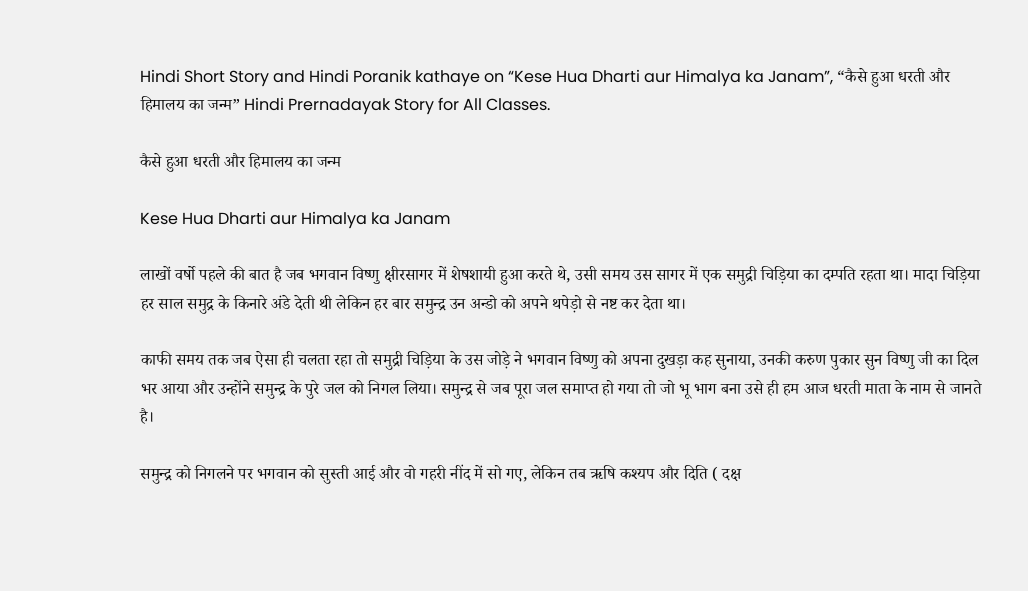Hindi Short Story and Hindi Poranik kathaye on “Kese Hua Dharti aur Himalya ka Janam”, “कैसे हुआ धरती और हिमालय का जन्म” Hindi Prernadayak Story for All Classes.

कैसे हुआ धरती और हिमालय का जन्म

Kese Hua Dharti aur Himalya ka Janam

लाखों वर्षो पहले की बात है जब भगवान विष्णु क्षीरसागर में शेषशायी हुआ करते थे, उसी समय उस सागर में एक समुद्री चिड़िया का दम्पति रहता था। मादा चिड़िया हर साल समुद्र के किनारे अंडे देती थी लेकिन हर बार समुन्द्र उन अन्डो को अपने थपेड़ो से नष्ट कर देता था।

काफी समय तक जब ऐसा ही चलता रहा तो समुद्री चिड़िया के उस जोड़े ने भगवान विष्णु को अपना दुखड़ा कह सुनाया, उनकी करुण पुकार सुन विष्णु जी का दिल भर आया और उन्होंने समुन्द्र के पुरे जल को निगल लिया। समुन्द्र से जब पूरा जल समाप्त हो गया तो जो भू भाग बना उसे ही हम आज धरती माता के नाम से जानते है।

समुन्द्र को निगलने पर भगवान को सुस्ती आई और वो गहरी नींद में सो गए, लेकिन तब ऋषि कश्यप और दिति ( दक्ष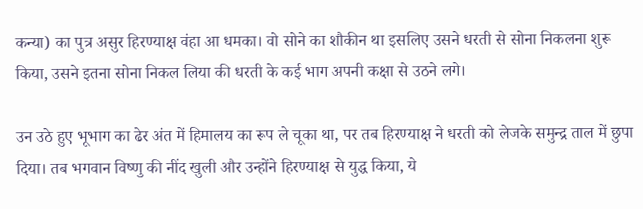कन्या) का पुत्र असुर हिरण्याक्ष वंहा आ धमका। वो सोने का शौकीन था इसलिए उसने धरती से सोना निकलना शुरू किया, उसने इतना सोना निकल लिया की धरती के कई भाग अपनी कक्षा से उठने लगे।

उन उठे हुए भूभाग का ढेर अंत में हिमालय का रूप ले चूका था, पर तब हिरण्याक्ष ने धरती को लेजके समुन्द्र ताल में छुपा दिया। तब भगवान विष्णु की नींद खुली और उन्होंने हिरण्याक्ष से युद्ध किया, ये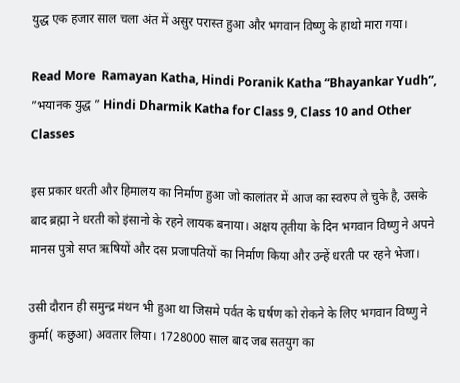युद्ध एक हजार साल चला अंत में असुर परास्त हुआ और भगवान विष्णु के हाथो मारा गया।

Read More  Ramayan Katha, Hindi Poranik Katha “Bhayankar Yudh”, ”भयानक युद्ध ” Hindi Dharmik Katha for Class 9, Class 10 and Other Classes

इस प्रकार धरती और हिमालय का निर्माण हुआ जो कालांतर में आज का स्वरुप ले चुके है, उसके बाद ब्रह्मा ने धरती को इंसानो के रहने लायक बनाया। अक्षय तृतीया के दिन भगवान विष्णु ने अपने मानस पुत्रो सप्त ऋषियों और दस प्रजापतियों का निर्माण किया और उन्हें धरती पर रहने भेजा।

उसी दौरान ही समुन्द्र मंथन भी हुआ था जिसमे पर्वत के घर्षण को रोकने के लिए भगवान विष्णु ने कुर्मा( कछुआ) अवतार लिया। 1728000 साल बाद जब सतयुग का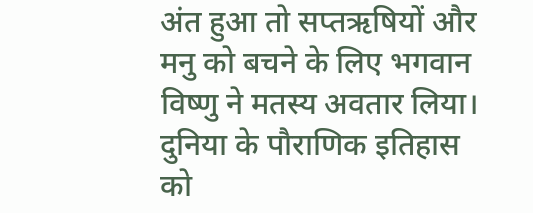अंत हुआ तो सप्तऋषियों और मनु को बचने के लिए भगवान विष्णु ने मतस्य अवतार लिया। दुनिया के पौराणिक इतिहास को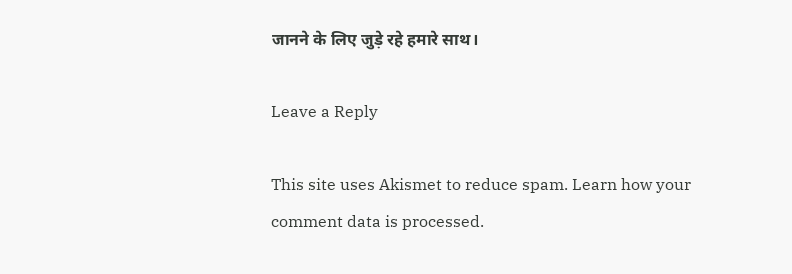जानने के लिए जुड़े रहे हमारे साथ।

Leave a Reply

This site uses Akismet to reduce spam. Learn how your comment data is processed.